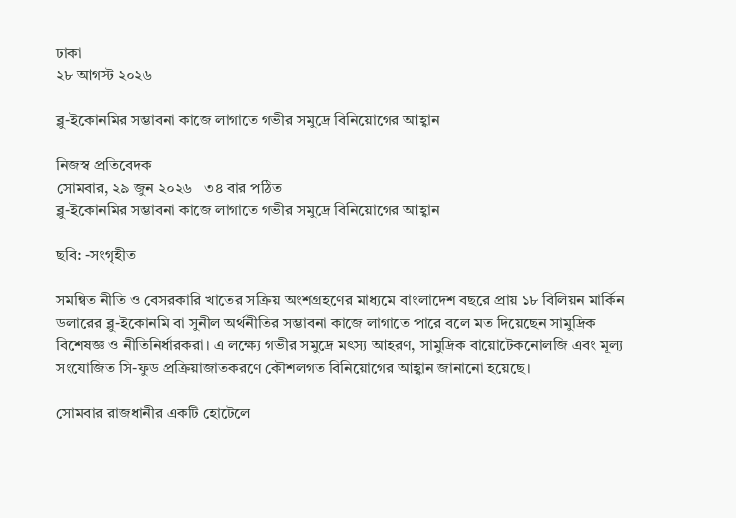ঢাকা
২৮ আগস্ট ২০২৬

ব্লু-ইকোনমির সম্ভাবনা কাজে লাগাতে গভীর সমুদ্রে বিনিয়োগের আহ্বান

নিজস্ব প্রতিবেদক
সোমবার, ২৯ জুন ২০২৬   ৩৪ বার পঠিত
ব্লু-ইকোনমির সম্ভাবনা কাজে লাগাতে গভীর সমুদ্রে বিনিয়োগের আহ্বান

ছবি: -সংগৃহীত

সমন্বিত নীতি ও বেসরকারি খাতের সক্রিয় অংশগ্রহণের মাধ্যমে বাংলাদেশ বছরে প্রায় ১৮ বিলিয়ন মার্কিন ডলারের ব্লু-ইকোনমি বা সুনীল অর্থনীতির সম্ভাবনা কাজে লাগাতে পারে বলে মত দিয়েছেন সামুদ্রিক বিশেষজ্ঞ ও নীতিনির্ধারকরা। এ লক্ষ্যে গভীর সমুদ্রে মৎস্য আহরণ, সামুদ্রিক বায়োটেকনোলজি এবং মূল্য সংযোজিত সি-ফুড প্রক্রিয়াজাতকরণে কৌশলগত বিনিয়োগের আহ্বান জানানো হয়েছে।

সোমবার রাজধানীর একটি হোটেলে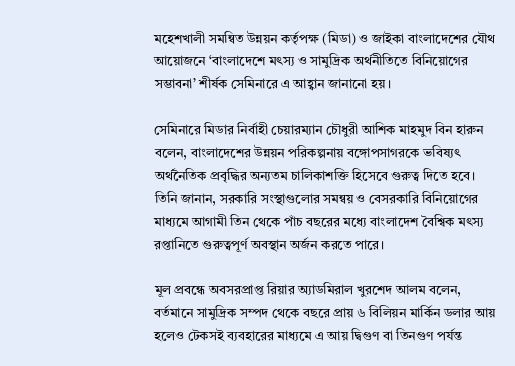মহেশখালী সমন্বিত উন্নয়ন কর্তৃপক্ষ (মিডা) ও জাইকা বাংলাদেশের যৌথ আয়োজনে ‘বাংলাদেশে মৎস্য ও সামুদ্রিক অর্থনীতিতে বিনিয়োগের সম্ভাবনা’ শীর্ষক সেমিনারে এ আহ্বান জানানো হয়।

সেমিনারে মিডার নির্বাহী চেয়ারম্যান চৌধুরী আশিক মাহমুদ বিন হারুন বলেন, বাংলাদেশের উন্নয়ন পরিকল্পনায় বঙ্গোপসাগরকে ভবিষ্যৎ অর্থনৈতিক প্রবৃদ্ধির অন্যতম চালিকাশক্তি হিসেবে গুরুত্ব দিতে হবে। তিনি জানান, সরকারি সংস্থাগুলোর সমন্বয় ও বেসরকারি বিনিয়োগের মাধ্যমে আগামী তিন থেকে পাঁচ বছরের মধ্যে বাংলাদেশ বৈশ্বিক মৎস্য রপ্তানিতে গুরুত্বপূর্ণ অবস্থান অর্জন করতে পারে।

মূল প্রবন্ধে অবসরপ্রাপ্ত রিয়ার অ্যাডমিরাল খুরশেদ আলম বলেন, বর্তমানে সামুদ্রিক সম্পদ থেকে বছরে প্রায় ৬ বিলিয়ন মার্কিন ডলার আয় হলেও টেকসই ব্যবহারের মাধ্যমে এ আয় দ্বিগুণ বা তিনগুণ পর্যন্ত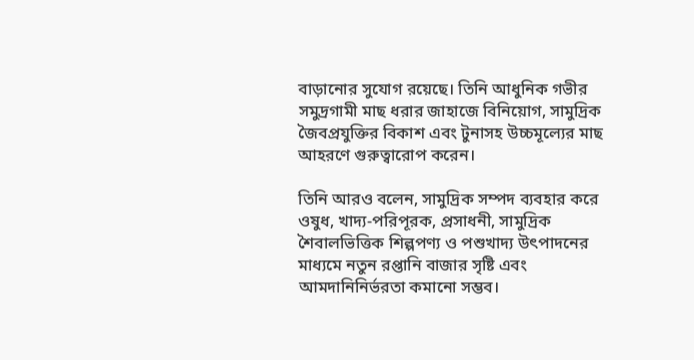বাড়ানোর সুযোগ রয়েছে। তিনি আধুনিক গভীর সমুদ্রগামী মাছ ধরার জাহাজে বিনিয়োগ, সামুদ্রিক জৈবপ্রযুক্তির বিকাশ এবং টুনাসহ উচ্চমূল্যের মাছ আহরণে গুরুত্বারোপ করেন।

তিনি আরও বলেন, সামুদ্রিক সম্পদ ব্যবহার করে ওষুধ, খাদ্য-পরিপূরক, প্রসাধনী, সামুদ্রিক শৈবালভিত্তিক শিল্পপণ্য ও পশুখাদ্য উৎপাদনের মাধ্যমে নতুন রপ্তানি বাজার সৃষ্টি এবং আমদানিনির্ভরতা কমানো সম্ভব।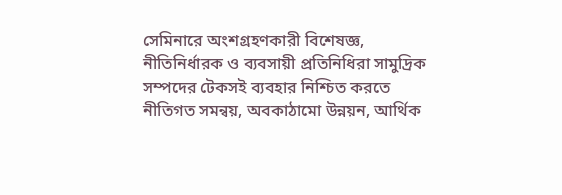সেমিনারে অংশগ্রহণকারী বিশেষজ্ঞ, নীতিনির্ধারক ও ব্যবসায়ী প্রতিনিধিরা সামুদ্রিক সম্পদের টেকসই ব্যবহার নিশ্চিত করতে নীতিগত সমন্বয়, অবকাঠামো উন্নয়ন, আর্থিক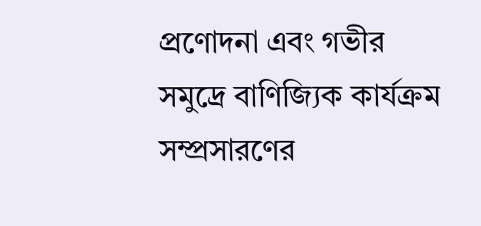প্রণোদনা এবং গভীর সমুদ্রে বাণিজ্যিক কার্যক্রম সম্প্রসারণের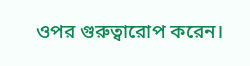ওপর গুরুত্বারোপ করেন।